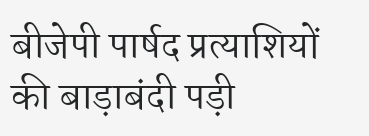बीजेपी पार्षद प्रत्याशियों की बाड़ाबंदी पड़ी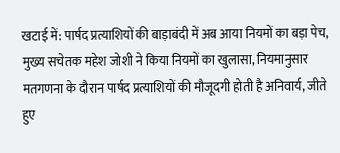खटाई में: पार्षद प्रत्याशियों की बाड़ाबंदी में अब आया नियमों का बड़ा पेच, मुख्य सचेतक महेश जोशी ने किया नियमों का खुलासा, नियमानुसार मतगणना के दौरान पार्षद प्रत्याशियों की मौजूदगी होती है अनिवार्य, जीते हुए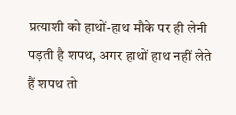प्रत्याशी को हाथों-हाथ मौके पर ही लेनी पड़ती है शपथ, अगर हाथों हाथ नहीं लेते हैं शपथ तो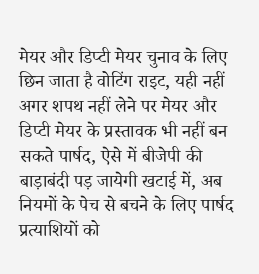मेयर और डिप्टी मेयर चुनाव के लिए छिन जाता है वोटिंग राइट, यही नहीं अगर शपथ नहीं लेने पर मेयर और डिप्टी मेयर के प्रस्तावक भी नहीं बन सकते पार्षद, ऐसे में बीजेपी की बाड़ाबंदी पड़ जायेगी खटाई में, अब नियमों के पेच से बचने के लिए पार्षद प्रत्याशियों को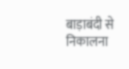बाड़ाबंदी से निकालना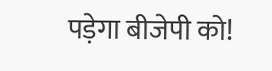पड़ेगा बीजेपी को!